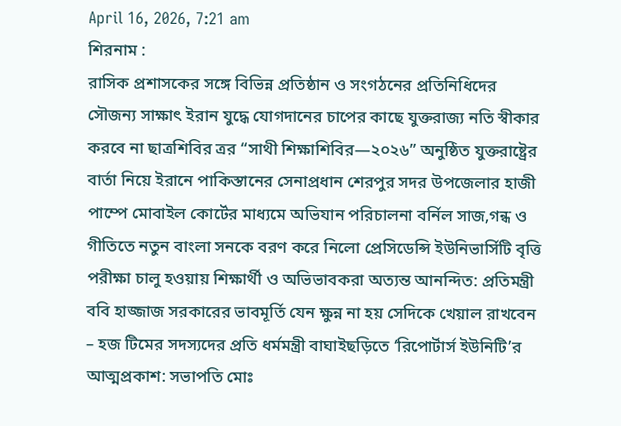April 16, 2026, 7:21 am
শিরনাম :
রাসিক প্রশাসকের সঙ্গে বিভিন্ন প্রতিষ্ঠান ও সংগঠনের প্রতিনিধিদের সৌজন্য সাক্ষাৎ ইরান যুদ্ধে যোগদানের চাপের কাছে যুক্তরাজ্য নতি স্বীকার করবে না ছাত্রশিবির ত্রর “সাথী শিক্ষাশিবির—২০২৬” অনুষ্ঠিত যুক্তরাষ্ট্রের বার্তা নিয়ে ইরানে পাকিস্তানের সেনাপ্রধান শেরপুর সদর উপজেলার হাজী পাম্পে মোবাইল কোর্টের মাধ্যমে অভিযান পরিচালনা বর্নিল সাজ,গন্ধ ও গীতিতে নতুন বাংলা সনকে বরণ করে নিলো প্রেসিডেন্সি ইউনিভার্সিটি বৃত্তি পরীক্ষা চালু হওয়ায় শিক্ষার্থী ও অভিভাবকরা অত্যন্ত আনন্দিত: প্রতিমন্ত্রী ববি হাজ্জাজ সরকারের ভাবমূর্তি যেন ক্ষুন্ন না হয় সেদিকে খেয়াল রাখবেন – হজ টিমের সদস্যদের প্রতি ধর্মমন্ত্রী বাঘাইছড়িতে ‘রিপোর্টার্স ইউনিটি’র আত্মপ্রকাশ: সভাপতি মোঃ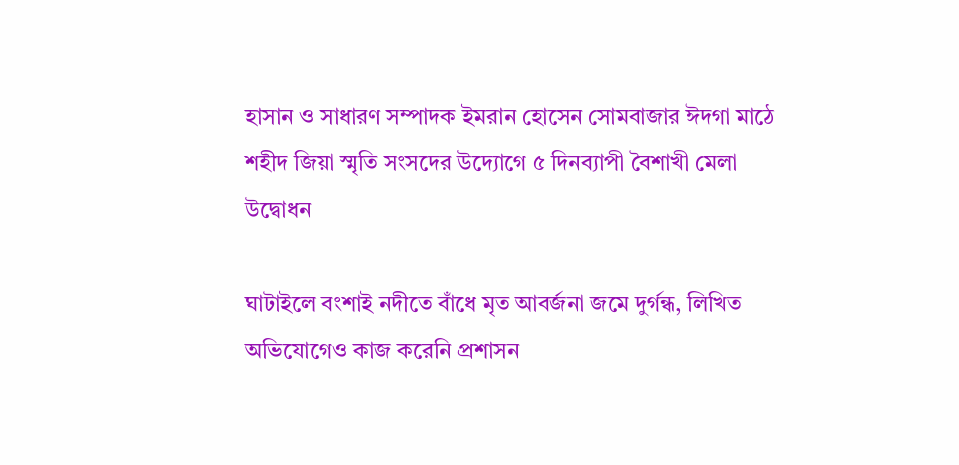হাসান ও সাধারণ সম্পাদক ইমরান হোসেন সোমবাজার ঈদগা মাঠে শহীদ জিয়া স্মৃতি সংসদের উদ্যোগে ৫ দিনব্যাপী বৈশাখী মেলা উদ্বোধন

ঘাটাইলে বংশাই নদীতে বাঁধে মৃত আবর্জনা জমে দুর্গন্ধ, লিখিত অভিযোগেও কাজ করেনি প্রশাসন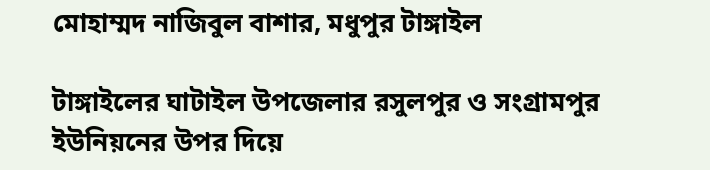মোহাম্মদ নাজিবুল বাশার, মধুপুর টাঙ্গাইল

টাঙ্গাইলের ঘাটাইল উপজেলার রসুলপুর ও সংগ্রামপুর ইউনিয়নের উপর দিয়ে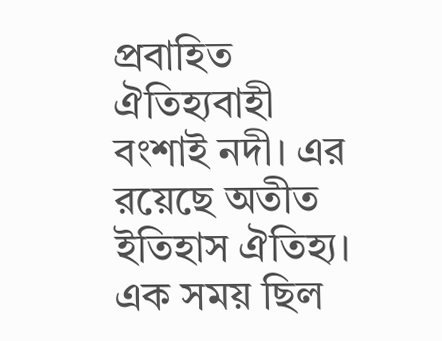প্রবাহিত ঐতিহ্যবাহী বংশাই নদী। এর রয়েছে অতীত ইতিহাস ঐতিহ্য। এক সময় ছিল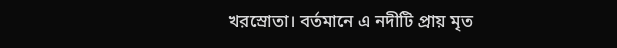খরস্রোতা। বর্তমানে এ নদীটি প্রায় মৃত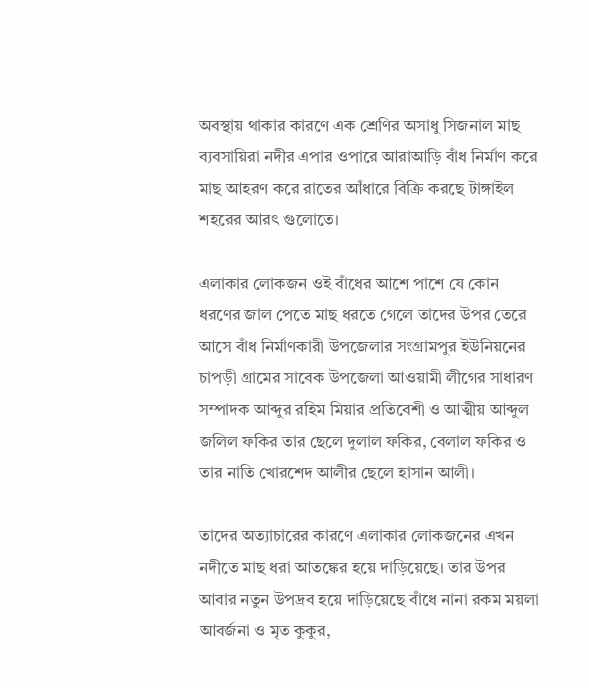অবস্থায় থাকার কারণে এক শ্রেণির অসাধু সিজনাল মাছ ব্যবসায়িরা নদীর এপার ওপারে আরাআড়ি বাঁধ নির্মাণ করে মাছ আহরণ করে রাতের আঁধারে বিক্রি করছে টাঙ্গাইল শহরের আরৎ গুলোতে।

এলাকার লোকজন ওই বাঁধের আশে পাশে যে কোন ধরণের জাল পেতে মাছ ধরতে গেলে তাদের উপর তেরে আসে বাঁধ নির্মাণকারী উপজেলার সংগ্রামপুর ইউনিয়নের চাপড়ী গ্রামের সাবেক উপজেলা আওয়ামী লীগের সাধারণ সম্পাদক আব্দুর রহিম মিয়ার প্রতিবেশী ও আত্মীয় আব্দুল জলিল ফকির তার ছেলে দুলাল ফকির, বেলাল ফকির ও তার নাতি খোরশেদ আলীর ছেলে হাসান আলী।

তাদের অত্যাচারের কারণে এলাকার লোকজনের এখন নদীতে মাছ ধরা আতঙ্কের হয়ে দাড়িয়েছে। তার উপর আবার নতুন উপদ্রব হয়ে দাড়িয়েছে বাঁধে নানা রকম ময়লা আবর্জনা ও মৃত কুকুর,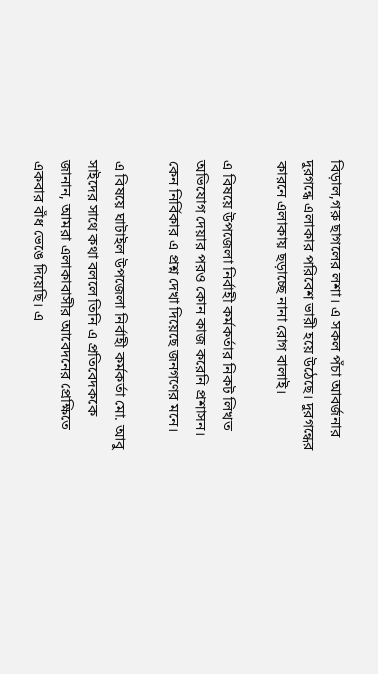বিড়াল,গরু ছাগলের লশা। এ সকল পঁচা আবর্জনার দুরগন্ধে এলাকার পরিবেশ ভারী হয়ে উঠেছে। দুরগন্ধের কারনে এলাকায় ছড়াচ্ছে নানা রোগ বালাই।

এ বিষয়ে উপজেলা নির্বাহী কর্মকর্তার নিকট লিখত অভিযোগ দেয়ার পরও কোন কাজ করেনি প্রশাসন। কেন নির্বিকার এ প্রশ্ন দেখা দিয়েছে জনগণের মনে।

এ বিষয়ে ঘাটাইল উপজেলা নির্বাহী কর্মকর্তা মো. আবু সাইদের সাথে কথা বললে তিনি এ প্রতিবেদককে জানান, আমরা এলাকাবাসীর আবেদনের প্রেক্ষিতে একবার বাঁধ ভেঙে দিয়েছি। এ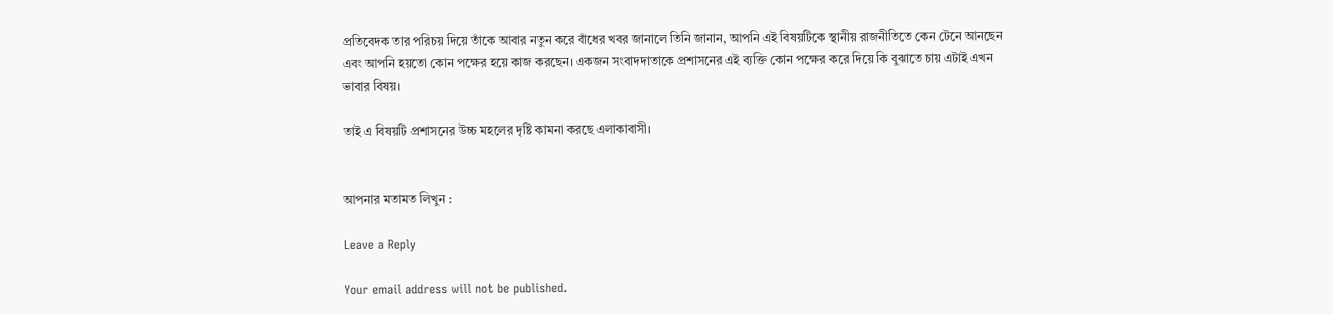প্রতিবেদক তার পরিচয় দিয়ে তাঁকে আবার নতুন করে বাঁধের খবর জানালে তিনি জানান, আপনি এই বিষয়টিকে স্থানীয় রাজনীতিতে কেন টেনে আনছেন এবং আপনি হয়তো কোন পক্ষের হয়ে কাজ করছেন। একজন সংবাদদাতাকে প্রশাসনের এই ব্যক্তি কোন পক্ষের করে দিয়ে কি বুঝাতে চায় এটাই এখন ভাবার বিষয়।

তাই এ বিষয়টি প্রশাসনের উচ্চ মহলের দৃষ্টি কামনা করছে এলাকাবাসী।


আপনার মতামত লিখুন :

Leave a Reply

Your email address will not be published.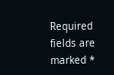Required fields are marked *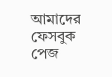আমাদের ফেসবুক পেজ